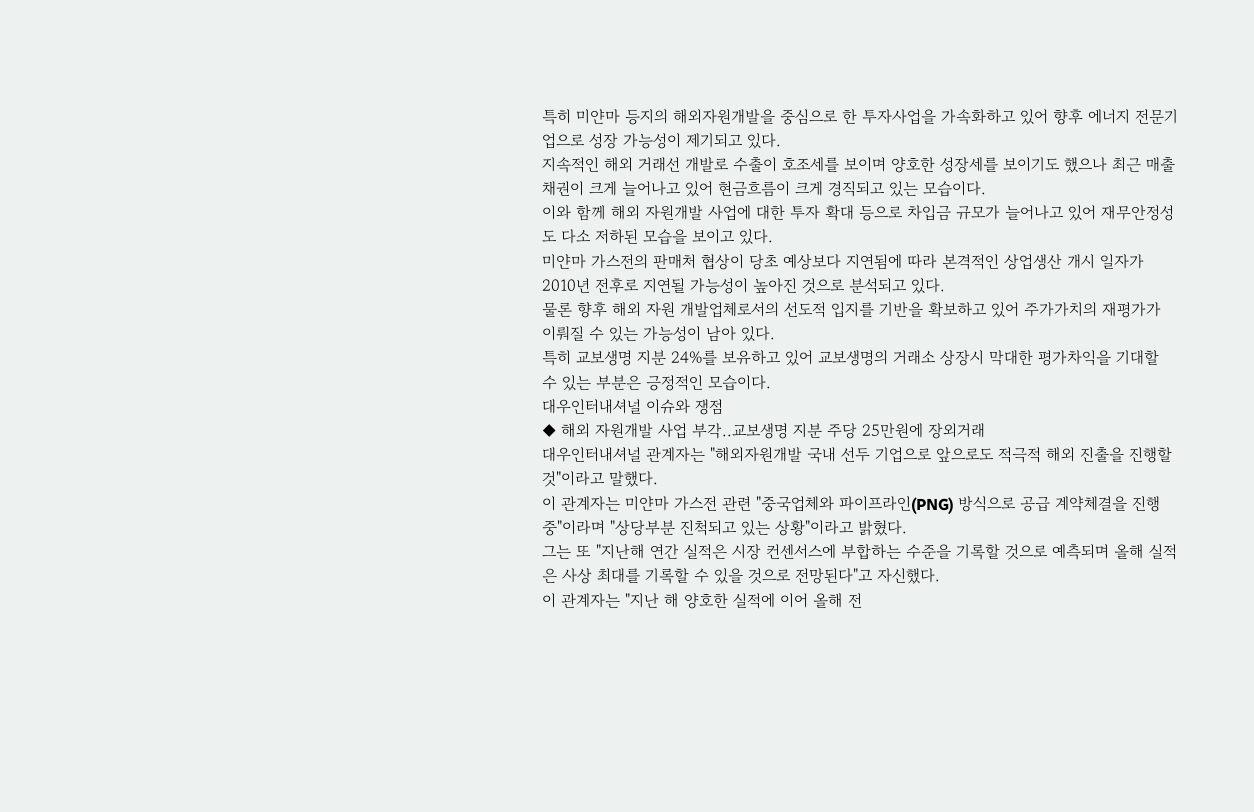특히 미얀마 등지의 해외자원개발을 중심으로 한 투자사업을 가속화하고 있어 향후 에너지 전문기업으로 성장 가능성이 제기되고 있다.
지속적인 해외 거래선 개발로 수출이 호조세를 보이며 양호한 성장세를 보이기도 했으나 최근 매출채권이 크게 늘어나고 있어 현금흐름이 크게 경직되고 있는 모습이다.
이와 함께 해외 자원개발 사업에 대한 투자 확대 등으로 차입금 규모가 늘어나고 있어 재무안정성도 다소 저하된 모습을 보이고 있다.
미얀마 가스전의 판매처 협상이 당초 예상보다 지연됨에 따라 본격적인 상업생산 개시 일자가 2010년 전후로 지연될 가능성이 높아진 것으로 분석되고 있다.
물론 향후 해외 자원 개발업체로서의 선도적 입지를 기반을 확보하고 있어 주가가치의 재평가가 이뤄질 수 있는 가능성이 남아 있다.
특히 교보생명 지분 24%를 보유하고 있어 교보생명의 거래소 상장시 막대한 평가차익을 기대할 수 있는 부분은 긍정적인 모습이다.
대우인터내셔널 이슈와 쟁점
◆ 해외 자원개발 사업 부각..교보생명 지분 주당 25만원에 장외거래
대우인터내셔널 관계자는 "해외자원개발 국내 선두 기업으로 앞으로도 적극적 해외 진출을 진행할 것"이라고 말했다.
이 관계자는 미얀마 가스전 관련 "중국업체와 파이프라인(PNG) 방식으로 공급 계약체결을 진행 중"이라며 "상당부분 진척되고 있는 상황"이라고 밝혔다.
그는 또 "지난해 연간 실적은 시장 컨센서스에 부합하는 수준을 기록할 것으로 예측되며 올해 실적은 사상 최대를 기록할 수 있을 것으로 전망된다"고 자신했다.
이 관계자는 "지난 해 양호한 실적에 이어 올해 전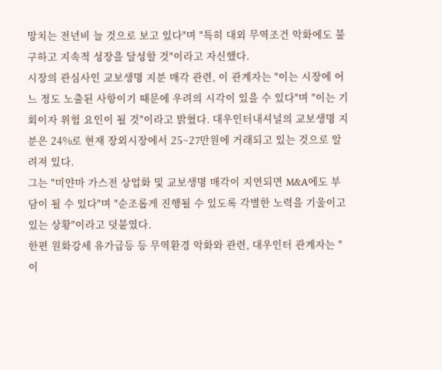망치는 전년비 늘 것으로 보고 있다"며 "특히 대외 무역조건 악화에도 불구하고 지속적 성장을 달성할 것"이라고 자신했다.
시장의 관심사인 교보생명 지분 매각 관련, 이 관계자는 "이는 시장에 어느 정도 노출된 사항이기 때문에 우려의 시각이 있을 수 있다"며 "이는 기회이자 위험 요인이 될 것"이라고 밝혔다. 대우인터내셔널의 교보생명 지분은 24%로 현재 장외시장에서 25~27만원에 거래되고 있는 것으로 알려져 있다.
그는 "미얀마 가스전 상업화 및 교보생명 매각이 지연되면 M&A에도 부담이 될 수 있다"며 "순조롭게 진행될 수 있도록 각별한 노력을 기울이고 있는 상황"이라고 덧붙였다.
한편 원화강세 유가급등 등 무역환경 악화와 관련, 대우인터 관계자는 "이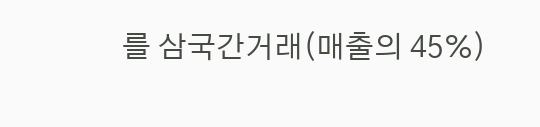를 삼국간거래(매출의 45%)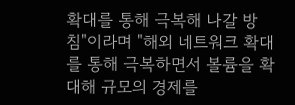확대를 통해 극복해 나갈 방침"이라며 "해외 네트워크 확대를 통해 극복하면서 볼륨을 확대해 규모의 경제를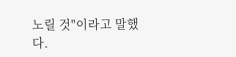노릴 것"이라고 말했다.